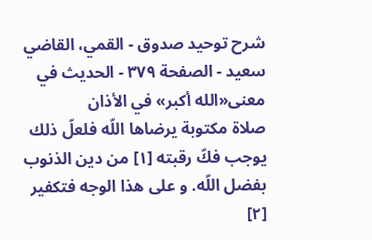شرح توحید صدوق - القمي، القاضي سعيد - الصفحة ٣٧٩ - الحديث في معنى«الله أكبر» في الأذان
صلاة مكتوبة يرضاها اللّه فلعلّ ذلك يوجب فكّ رقبته [١] من دين الذنوب بفضل اللّه. و على هذا الوجه فتكفير [٢]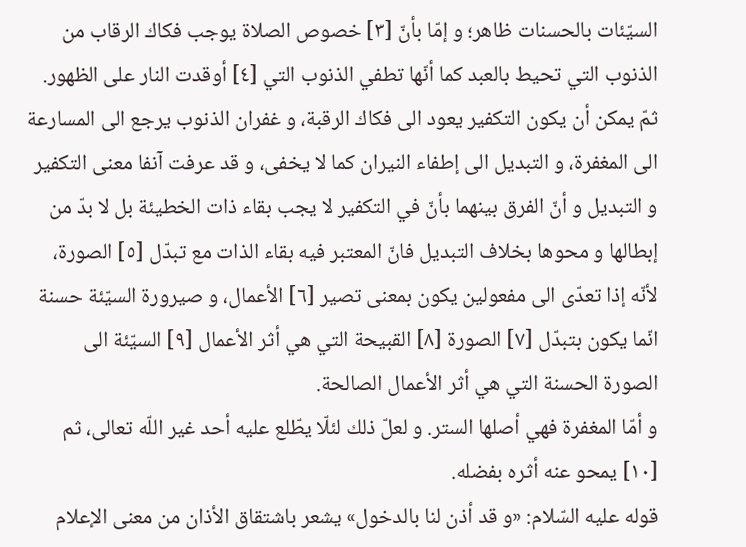السيّئات بالحسنات ظاهر؛ و إمّا بأنّ [٣] خصوص الصلاة يوجب فكاك الرقاب من الذنوب التي تحيط بالعبد كما أنّها تطفي الذنوب التي [٤] أوقدت النار على الظهور.
ثمّ يمكن أن يكون التكفير يعود الى فكاك الرقبة، و غفران الذنوب يرجع الى المسارعة الى المغفرة، و التبديل الى إطفاء النيران كما لا يخفى، و قد عرفت آنفا معنى التكفير و التبديل و أنّ الفرق بينهما بأنّ في التكفير لا يجب بقاء ذات الخطيئة بل لا بدّ من إبطالها و محوها بخلاف التبديل فانّ المعتبر فيه بقاء الذات مع تبدّل [٥] الصورة، لأنّه إذا تعدّى الى مفعولين يكون بمعنى تصير [٦] الأعمال، و صيرورة السيّئة حسنة انّما يكون بتبدّل [٧] الصورة [٨] القبيحة التي هي أثر الأعمال [٩] السيّئة الى الصورة الحسنة التي هي أثر الأعمال الصالحة.
و أمّا المغفرة فهي أصلها الستر. و لعلّ ذلك لئلّا يطّلع عليه أحد غير اللّه تعالى، ثم [١٠] يمحو عنه أثره بفضله.
قوله عليه السّلام: «و قد أذن لنا بالدخول» يشعر باشتقاق الأذان من معنى الإعلام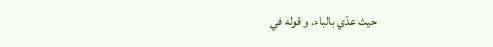حيث عدّي بالباء. و قوله في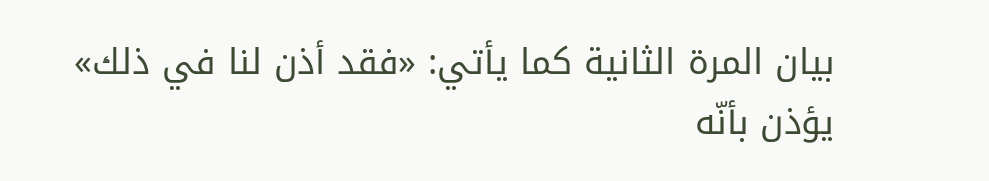بيان المرة الثانية كما يأتي: «فقد أذن لنا في ذلك» يؤذن بأنّه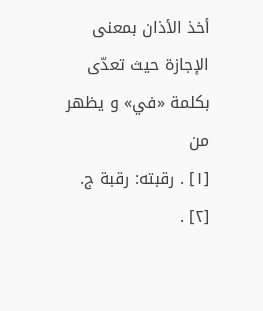أخذ الأذان بمعنى الإجازة حيث تعدّى بكلمة «في» و يظهر من
[١] . رقبته: رقبة ج.
[٢] .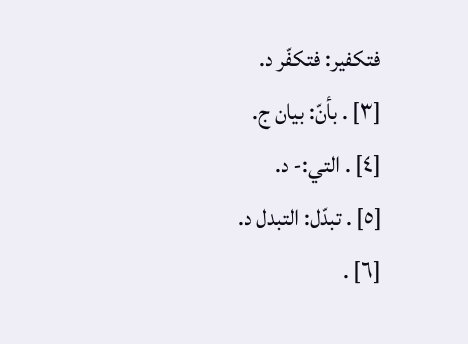فتكفير: فتكفّر د.
[٣] . بأنّ: بيان ج.
[٤] . التي:- د.
[٥] . تبدّل: التبدل د.
[٦] .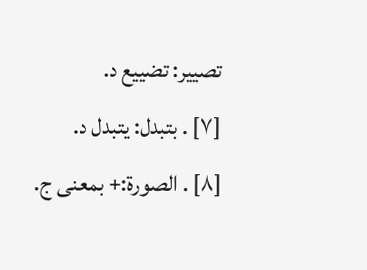تصيير: تضييع د.
[٧] . بتبدل: يتبدل د.
[٨] . الصورة:+ بمعنى ج.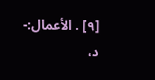[٩] . الأعمال:- د،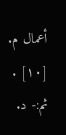أعمال م.
[١٠] . ثم:- د.